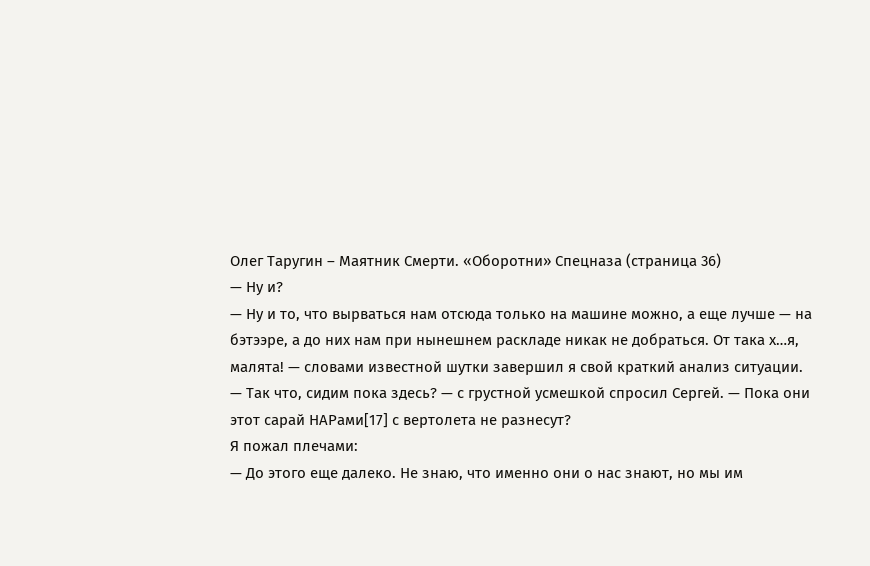Олег Таругин – Маятник Смерти. «Оборотни» Спецназа (страница 36)
— Ну и?
— Ну и то, что вырваться нам отсюда только на машине можно, а еще лучше — на бэтээре, а до них нам при нынешнем раскладе никак не добраться. От така х…я, малята! — словами известной шутки завершил я свой краткий анализ ситуации.
— Так что, сидим пока здесь? — с грустной усмешкой спросил Сергей. — Пока они этот сарай НАРами[17] с вертолета не разнесут?
Я пожал плечами:
— До этого еще далеко. Не знаю, что именно они о нас знают, но мы им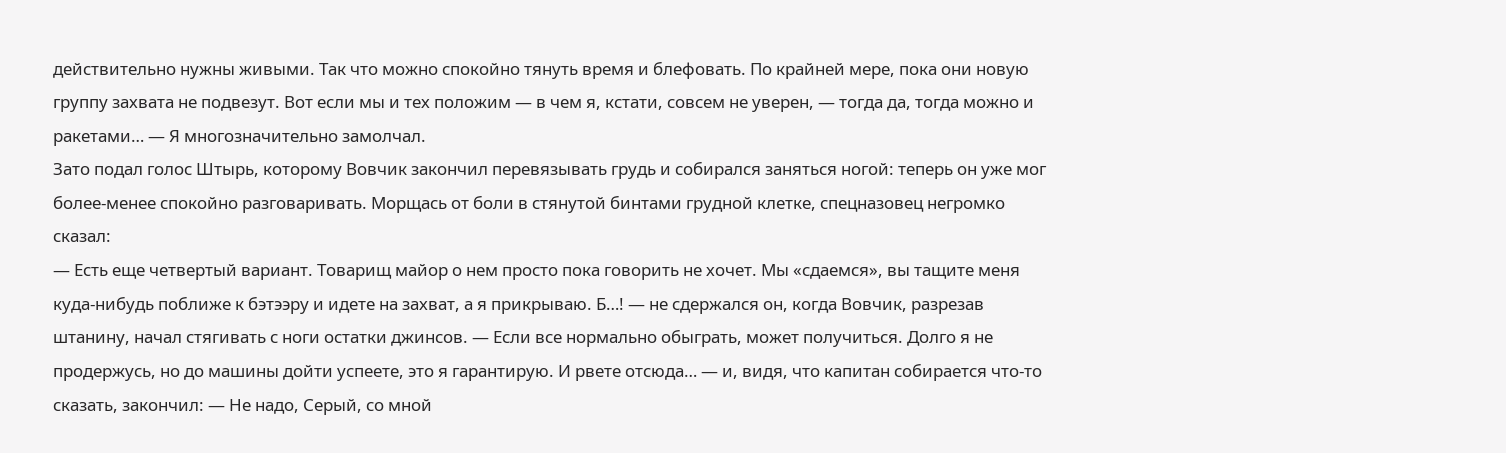действительно нужны живыми. Так что можно спокойно тянуть время и блефовать. По крайней мере, пока они новую группу захвата не подвезут. Вот если мы и тех положим — в чем я, кстати, совсем не уверен, — тогда да, тогда можно и ракетами… — Я многозначительно замолчал.
Зато подал голос Штырь, которому Вовчик закончил перевязывать грудь и собирался заняться ногой: теперь он уже мог более-менее спокойно разговаривать. Морщась от боли в стянутой бинтами грудной клетке, спецназовец негромко сказал:
— Есть еще четвертый вариант. Товарищ майор о нем просто пока говорить не хочет. Мы «сдаемся», вы тащите меня куда-нибудь поближе к бэтээру и идете на захват, а я прикрываю. Б…! — не сдержался он, когда Вовчик, разрезав штанину, начал стягивать с ноги остатки джинсов. — Если все нормально обыграть, может получиться. Долго я не продержусь, но до машины дойти успеете, это я гарантирую. И рвете отсюда… — и, видя, что капитан собирается что-то сказать, закончил: — Не надо, Серый, со мной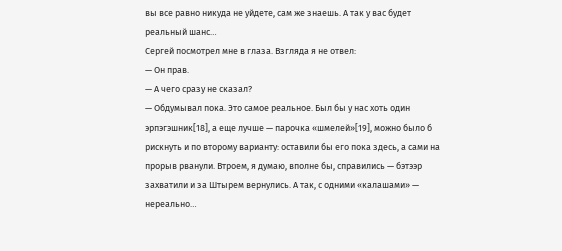вы все равно никуда не уйдете, сам же знаешь. А так у вас будет реальный шанс…
Сергей посмотрел мне в глаза. Взгляда я не отвел:
— Он прав.
— А чего сразу не сказал?
— Обдумывал пока. Это самое реальное. Был бы у нас хоть один эрпэгэшник[18], а еще лучше — парочка «шмелей»[19], можно было б рискнуть и по второму варианту: оставили бы его пока здесь, а сами на прорыв рванули. Втроем, я думаю, вполне бы, справились — бэтээр захватили и за Штырем вернулись. А так, с одними «калашами» — нереально…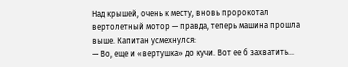Над крышей, очень к месту, вновь пророкотал вертолетный мотор — правда, теперь машина прошла выше. Капитан усмехнулся:
— Во, еще и «вертушка» до кучи. Вот ее б захватить…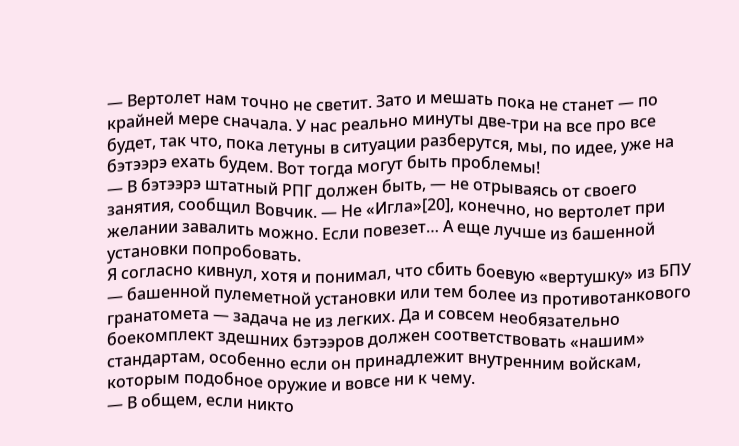— Вертолет нам точно не светит. Зато и мешать пока не станет — по крайней мере сначала. У нас реально минуты две-три на все про все будет, так что, пока летуны в ситуации разберутся, мы, по идее, уже на бэтээрэ ехать будем. Вот тогда могут быть проблемы!
— В бэтээрэ штатный РПГ должен быть, — не отрываясь от своего занятия, сообщил Вовчик. — Не «Игла»[20], конечно, но вертолет при желании завалить можно. Если повезет… А еще лучше из башенной установки попробовать.
Я согласно кивнул, хотя и понимал, что сбить боевую «вертушку» из БПУ — башенной пулеметной установки или тем более из противотанкового гранатомета — задача не из легких. Да и совсем необязательно боекомплект здешних бэтээров должен соответствовать «нашим» стандартам, особенно если он принадлежит внутренним войскам, которым подобное оружие и вовсе ни к чему.
— В общем, если никто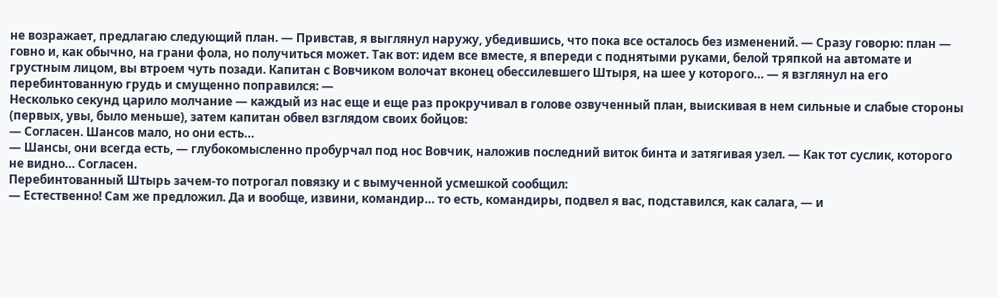не возражает, предлагаю следующий план. — Привстав, я выглянул наружу, убедившись, что пока все осталось без изменений. — Сразу говорю: план — говно и, как обычно, на грани фола, но получиться может. Так вот: идем все вместе, я впереди с поднятыми руками, белой тряпкой на автомате и грустным лицом, вы втроем чуть позади. Капитан с Вовчиком волочат вконец обессилевшего Штыря, на шее у которого… — я взглянул на его перебинтованную грудь и смущенно поправился: —
Несколько секунд царило молчание — каждый из нас еще и еще раз прокручивал в голове озвученный план, выискивая в нем сильные и слабые стороны (первых, увы, было меньше), затем капитан обвел взглядом своих бойцов:
— Согласен. Шансов мало, но они есть…
— Шансы, они всегда есть, — глубокомысленно пробурчал под нос Вовчик, наложив последний виток бинта и затягивая узел. — Как тот суслик, которого не видно… Согласен.
Перебинтованный Штырь зачем-то потрогал повязку и с вымученной усмешкой сообщил:
— Естественно! Сам же предложил. Да и вообще, извини, командир… то есть, командиры, подвел я вас, подставился, как салага, — и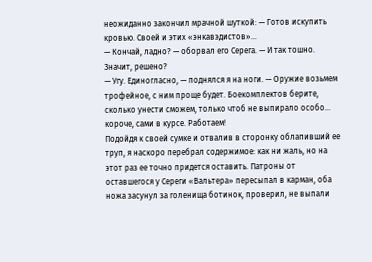неожиданно закончил мрачной шуткой: — Готов искупить кровью. Своей и этих «энкавэдистов»…
— Кончай, ладно? — оборвал его Серега. — И так тошно. Значит, решено?
— Угу. Единогласно, — поднялся я на ноги. — Оружие возьмем трофейное, с ним проще будет. Боекомплектов берите, сколько унести сможем, только чтоб не выпирало особо… короче, сами в курсе. Работаем!
Подойдя к своей сумке и отвалив в сторонку облапивший ее труп, я наскоро перебрал содержимое: как ни жаль, но на этот раз ее точно придется оставить. Патроны от оставшегося у Сереги «Вальтера» пересыпал в карман, оба ножа засунул за голенища ботинок, проверил, не выпали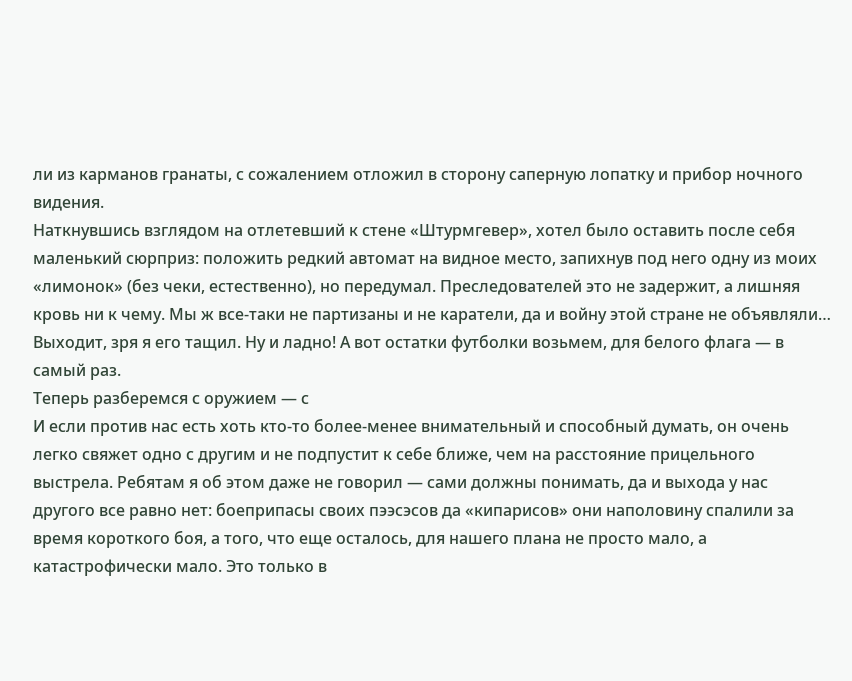ли из карманов гранаты, с сожалением отложил в сторону саперную лопатку и прибор ночного видения.
Наткнувшись взглядом на отлетевший к стене «Штурмгевер», хотел было оставить после себя маленький сюрприз: положить редкий автомат на видное место, запихнув под него одну из моих «лимонок» (без чеки, естественно), но передумал. Преследователей это не задержит, а лишняя кровь ни к чему. Мы ж все-таки не партизаны и не каратели, да и войну этой стране не объявляли… Выходит, зря я его тащил. Ну и ладно! А вот остатки футболки возьмем, для белого флага — в самый раз.
Теперь разберемся с оружием — с
И если против нас есть хоть кто-то более-менее внимательный и способный думать, он очень легко свяжет одно с другим и не подпустит к себе ближе, чем на расстояние прицельного выстрела. Ребятам я об этом даже не говорил — сами должны понимать, да и выхода у нас другого все равно нет: боеприпасы своих пээсэсов да «кипарисов» они наполовину спалили за время короткого боя, а того, что еще осталось, для нашего плана не просто мало, а катастрофически мало. Это только в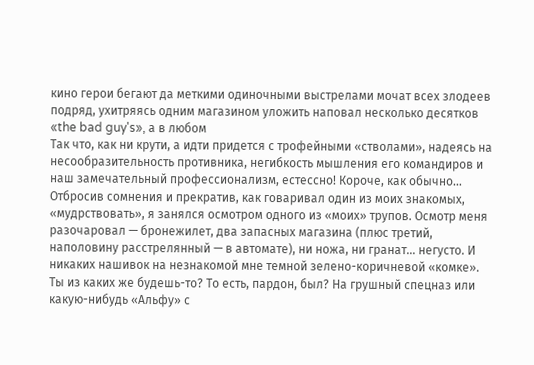кино герои бегают да меткими одиночными выстрелами мочат всех злодеев подряд, ухитряясь одним магазином уложить наповал несколько десятков «the bad guy's», а в любом
Так что, как ни крути, а идти придется с трофейными «стволами», надеясь на несообразительность противника, негибкость мышления его командиров и наш замечательный профессионализм, естессно! Короче, как обычно…
Отбросив сомнения и прекратив, как говаривал один из моих знакомых, «мудрствовать», я занялся осмотром одного из «моих» трупов. Осмотр меня разочаровал — бронежилет, два запасных магазина (плюс третий, наполовину расстрелянный — в автомате), ни ножа, ни гранат… негусто. И никаких нашивок на незнакомой мне темной зелено-коричневой «комке». Ты из каких же будешь-то? То есть, пардон, был? На грушный спецназ или какую-нибудь «Альфу» с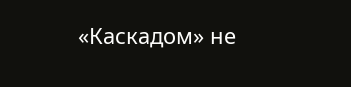«Каскадом» не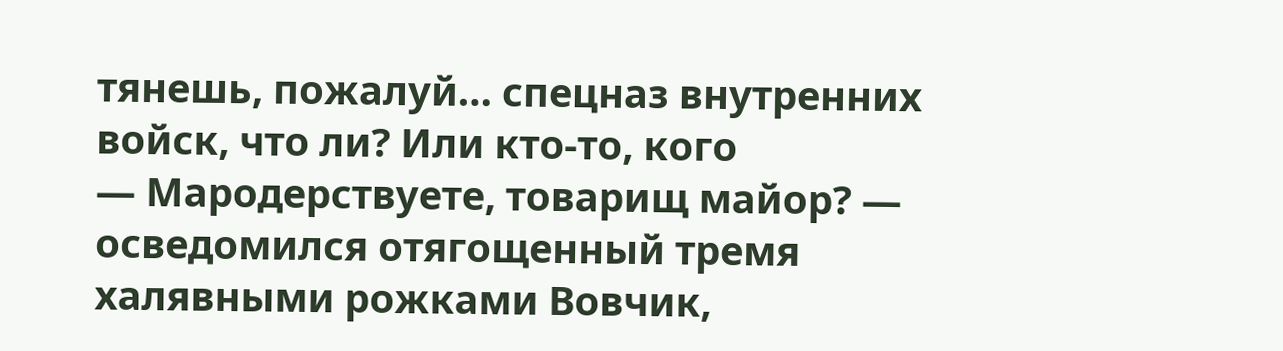тянешь, пожалуй… спецназ внутренних войск, что ли? Или кто-то, кого
— Мародерствуете, товарищ майор? — осведомился отягощенный тремя халявными рожками Вовчик,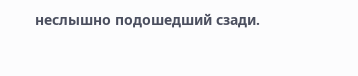неслышно подошедший сзади.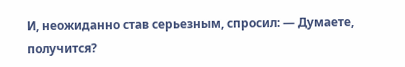И, неожиданно став серьезным, спросил: — Думаете, получится?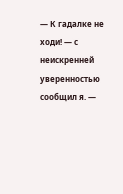— К гадалке не ходи! — с неискренней уверенностью сообщил я. —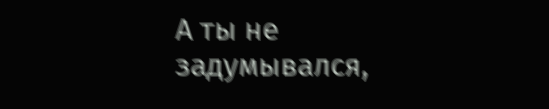А ты не задумывался,